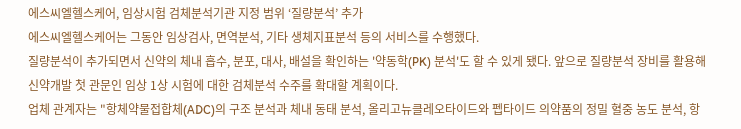에스씨엘헬스케어, 임상시험 검체분석기관 지정 범위 ‘질량분석’ 추가
에스씨엘헬스케어는 그동안 임상검사, 면역분석, 기타 생체지표분석 등의 서비스를 수행했다.
질량분석이 추가되면서 신약의 체내 흡수, 분포, 대사, 배설을 확인하는 '약동학(PK) 분석'도 할 수 있게 됐다. 앞으로 질량분석 장비를 활용해 신약개발 첫 관문인 임상 1상 시험에 대한 검체분석 수주를 확대할 계획이다.
업체 관계자는 "항체약물접합체(ADC)의 구조 분석과 체내 동태 분석, 올리고뉴클레오타이드와 펩타이드 의약품의 정밀 혈중 농도 분석, 항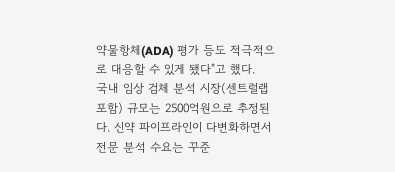약물항체(ADA) 평가 등도 적극적으로 대응할 수 있게 됐다"고 했다.
국내 임상 검체 분석 시장(센트럴랩 포함) 규모는 2500억원으로 추정된다. 신약 파이프라인이 다변화하면서 전문 분석 수요는 꾸준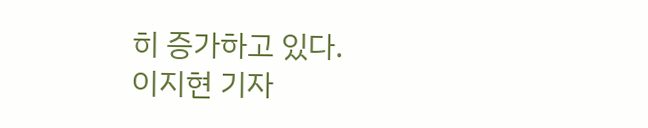히 증가하고 있다.
이지현 기자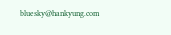bluesky@hankyung.com